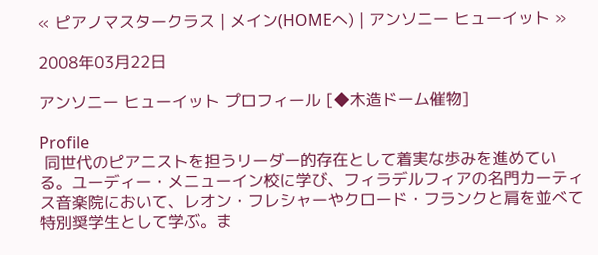« ピアノマスタークラス | メイン(HOMEへ) | アンソニー ヒューイット »

2008年03月22日

アンソニー ヒューイット プロフィール [◆木造ドーム催物]

Profile
 同世代のピアニストを担うリーダー的存在として着実な歩みを進めている。ユーディー・メニューイン校に学び、フィラデルフィアの名門カーティス音楽院において、レオン・フレシャーやクロード・フランクと肩を並べて特別奨学生として学ぶ。ま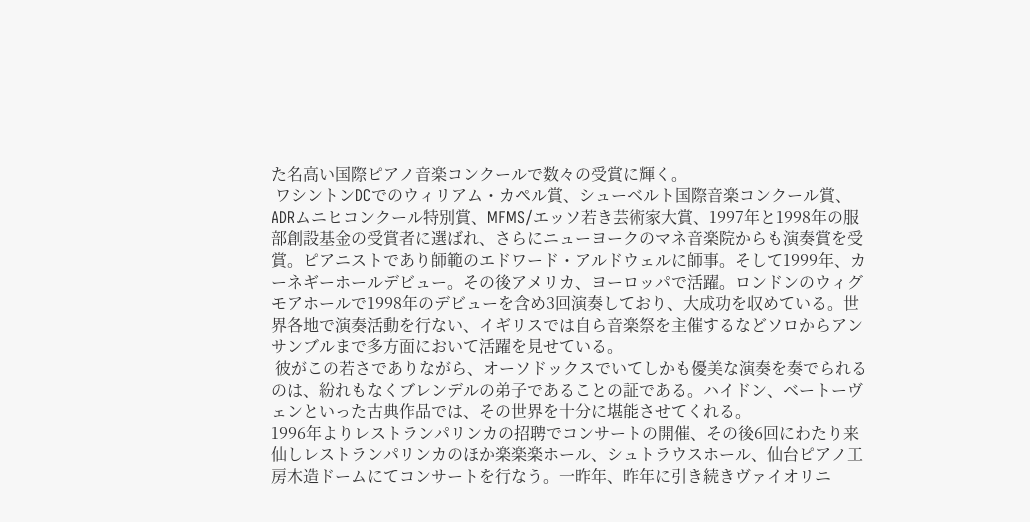た名高い国際ピアノ音楽コンクールで数々の受賞に輝く。
 ワシントンDCでのウィリアム・カペル賞、シューベルト国際音楽コンクール賞、ADRムニヒコンクール特別賞、MFMS/エッソ若き芸術家大賞、1997年と1998年の服部創設基金の受賞者に選ばれ、さらにニューヨークのマネ音楽院からも演奏賞を受賞。ピアニストであり師範のエドワード・アルドウェルに師事。そして1999年、カーネギーホールデビュー。その後アメリカ、ヨーロッパで活躍。ロンドンのウィグモアホールで1998年のデビューを含め3回演奏しており、大成功を収めている。世界各地で演奏活動を行ない、イギリスでは自ら音楽祭を主催するなどソロからアンサンブルまで多方面において活躍を見せている。
 彼がこの若さでありながら、オーソドックスでいてしかも優美な演奏を奏でられるのは、紛れもなくブレンデルの弟子であることの証である。ハイドン、ベートーヴェンといった古典作品では、その世界を十分に堪能させてくれる。
1996年よりレストランパリンカの招聘でコンサートの開催、その後6回にわたり来仙しレストランパリンカのほか楽楽楽ホール、シュトラウスホール、仙台ピアノ工房木造ドームにてコンサートを行なう。一昨年、昨年に引き続きヴァイオリニ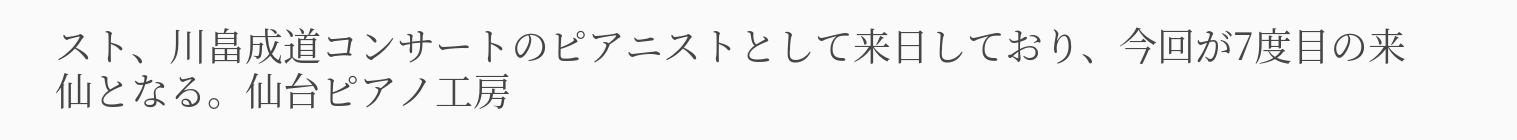スト、川畠成道コンサートのピアニストとして来日しており、今回が7度目の来仙となる。仙台ピアノ工房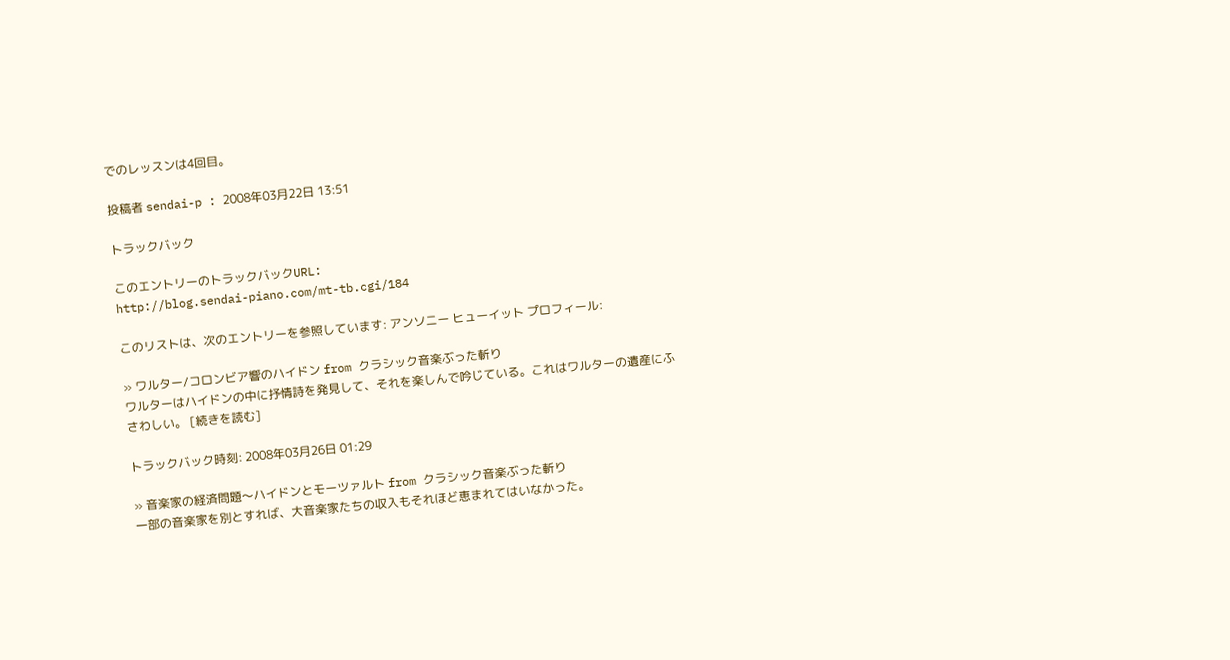でのレッスンは4回目。

投稿者 sendai-p : 2008年03月22日 13:51

トラックバック

このエントリーのトラックバックURL:
http://blog.sendai-piano.com/mt-tb.cgi/184

このリストは、次のエントリーを参照しています: アンソニー ヒューイット プロフィール:

» ワルター/コロンビア響のハイドン from クラシック音楽ぶった斬り
ワルターはハイドンの中に抒情詩を発見して、それを楽しんで吟じている。これはワルターの遺産にふさわしい。 [続きを読む]

トラックバック時刻: 2008年03月26日 01:29

» 音楽家の経済問題〜ハイドンとモーツァルト from クラシック音楽ぶった斬り
一部の音楽家を別とすれば、大音楽家たちの収入もそれほど恵まれてはいなかった。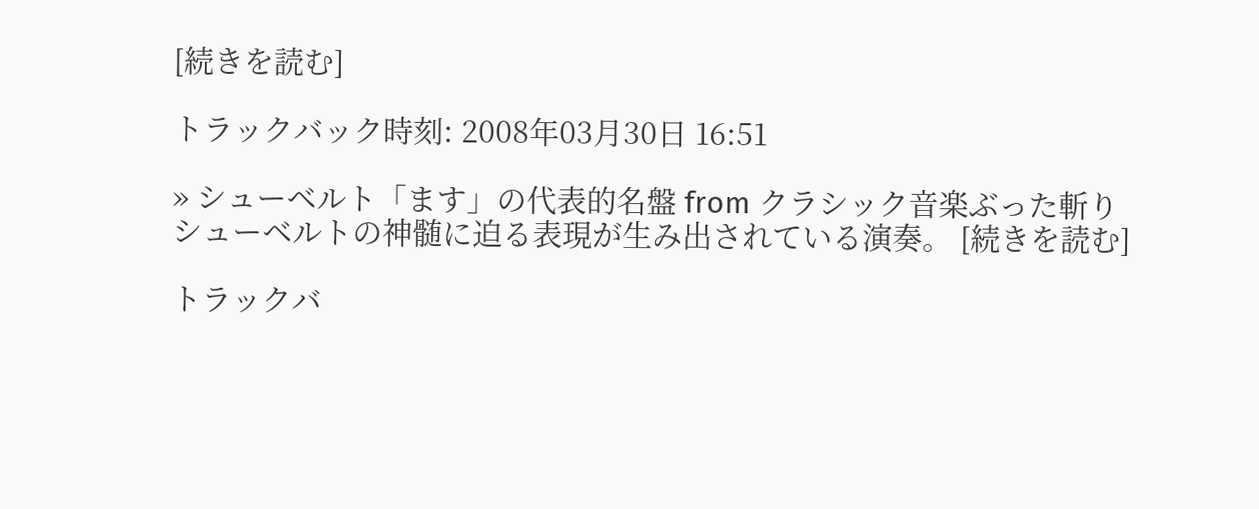[続きを読む]

トラックバック時刻: 2008年03月30日 16:51

» シューベルト「ます」の代表的名盤 from クラシック音楽ぶった斬り
シューベルトの神髄に迫る表現が生み出されている演奏。 [続きを読む]

トラックバ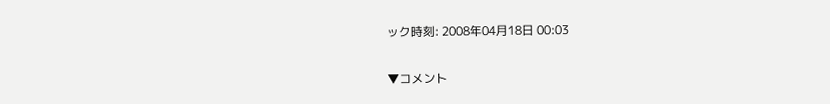ック時刻: 2008年04月18日 00:03

▼コメント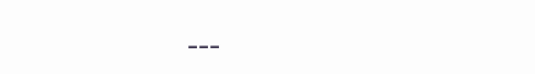---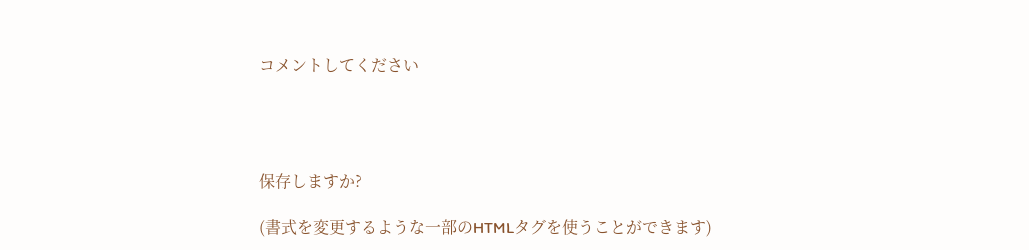コメントしてください




保存しますか?

(書式を変更するような一部のHTMLタグを使うことができます)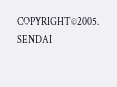COPYRIGHT©2005. SENDAI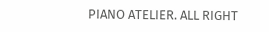PIANO ATELIER. ALL RIGHT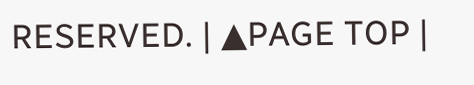RESERVED. | ▲PAGE TOP |